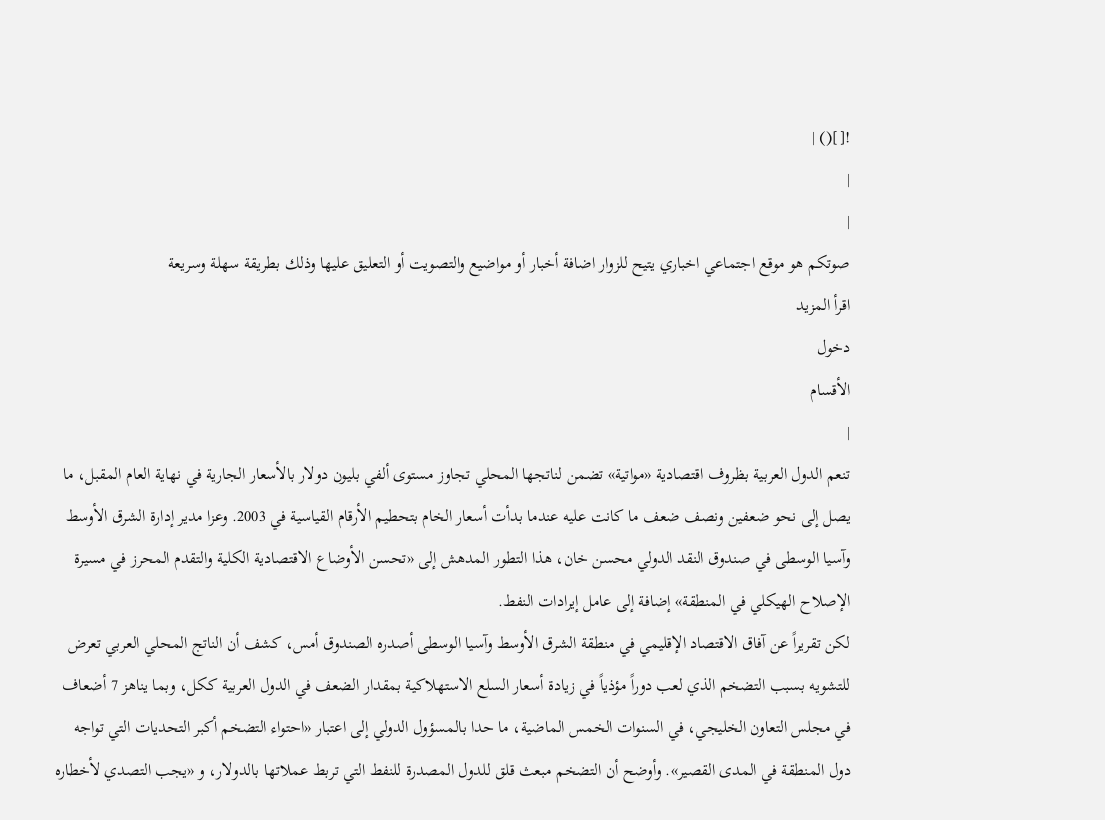![]() |
|
|
صوتكم هو موقع اجتماعي اخباري يتيح للزوار اضافة أخبار أو مواضيع والتصويت أو التعليق عليها وذلك بطريقة سهلة وسريعة
اقرأ المزيد
دخول
الأقسام
|
تنعم الدول العربية بظروف اقتصادية «مواتية» تضمن لناتجها المحلي تجاوز مستوى ألفي بليون دولار بالأسعار الجارية في نهاية العام المقبل، ما يصل إلى نحو ضعفين ونصف ضعف ما كانت عليه عندما بدأت أسعار الخام بتحطيم الأرقام القياسية في 2003. وعزا مدير إدارة الشرق الأوسط وآسيا الوسطى في صندوق النقد الدولي محسن خان، هذا التطور المدهش إلى «تحسن الأوضاع الاقتصادية الكلية والتقدم المحرز في مسيرة الإصلاح الهيكلي في المنطقة» إضافة إلى عامل إيرادات النفط.
لكن تقريراً عن آفاق الاقتصاد الإقليمي في منطقة الشرق الأوسط وآسيا الوسطى أصدره الصندوق أمس، كشف أن الناتج المحلي العربي تعرض للتشويه بسبب التضخم الذي لعب دوراً مؤذياً في زيادة أسعار السلع الاستهلاكية بمقدار الضعف في الدول العربية ككل، وبما يناهز 7 أضعاف في مجلس التعاون الخليجي، في السنوات الخمس الماضية، ما حدا بالمسؤول الدولي إلى اعتبار «احتواء التضخم أكبر التحديات التي تواجه دول المنطقة في المدى القصير». وأوضح أن التضخم مبعث قلق للدول المصدرة للنفط التي تربط عملاتها بالدولار، و «يجب التصدي لأخطاره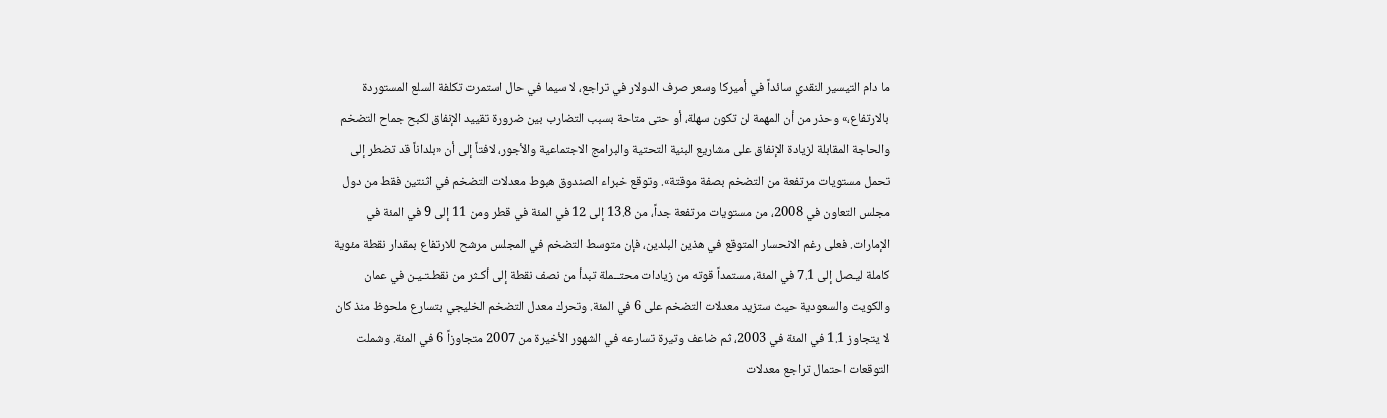ما دام التيسير النقدي سائداً في أميركا وسعر صرف الدولار في تراجع، لا سيما في حال استمرت تكلفة السلع المستوردة بالارتفاع،» وحذر من أن المهمة لن تكون سهلة، أو حتى متاحة بسبب التضارب بين ضرورة تقييد الإنفاق لكبح جماح التضخم والحاجة المقابلة لزيادة الإنفاق على مشاريع البنية التحتية والبرامج الاجتماعية والأجور، لافتاً إلى أن «بلداناً قد تضطر إلى تحمل مستويات مرتفعة من التضخم بصفة موقتة». وتوقع خبراء الصندوق هبوط معدلات التضخم في اثنتين فقط من دول مجلس التعاون في 2008، من مستويات مرتفعة جداً، من 13.8 إلى 12 في المئة في قطر ومن 11 إلى 9 في المئة في الإمارات. فعلى رغم الانحسار المتوقع في هذين البلدين، فإن متوسط التضخم في المجلس مرشح للارتفاع بمقدار نقطة مئوية كاملة ليـصل إلى 7.1 في المئة، مستمداً قوته من زيادات محتــملة تبدأ من نصف نقطة إلى أكـثر من نقطـتـيـن في عمان والكويت والسعودية حيث ستزيد معدلات التضخم على 6 في المئة. وتحرك معدل التضخم الخليجي بتسارع ملحوظ منذ كان لا يتجاوز 1.1 في المئة في 2003، ثم ضاعف وتيرة تسارعه في الشهور الأخيرة من 2007 متجاوزاً 6 في المئة. وشملت التوقعات احتمال تراجع معدلات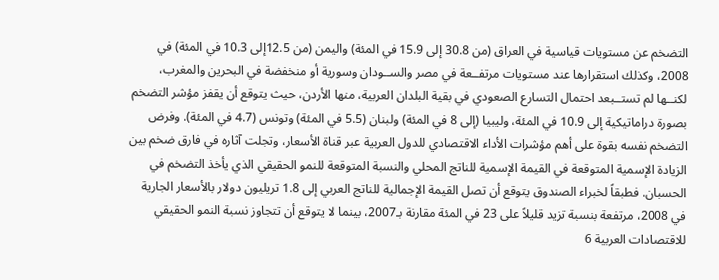التضخم عن مستويات قياسية في العراق (من 30.8 إلى 15.9 في المئة) واليمن (من 12.5إلى 10.3 في المئة) في 2008، وكذلك استقرارها عند مستويات مرتفــعة في مصر والســودان وسورية أو منخفضة في البحرين والمغرب، لكنــها لم تستــبعد احتمال التسارع الصعودي في بقية البلدان العربية، منها الأردن، حيث يتوقع أن يقفز مؤشر التضخم بصورة دراماتيكية إلى 10.9 في المئة، وليبيا (إلى 8 في المئة) ولبنان (5.5 في المئة) وتونس (4.7 في المئة). وفرض التضخم نفسه بقوة على أهم مؤشرات الأداء الاقتصادي للدول العربية عبر قناة الأسعار، وتجلت آثاره في فارق ضخم بين الزيادة الإسمية المتوقعة في القيمة الإسمية للناتج المحلي والنسبة المتوقعة للنمو الحقيقي الذي يأخذ التضخم في الحسبان. فطبقاً لخبراء الصندوق يتوقع أن تصل القيمة الإجمالية للناتج العربي إلى 1.8 تريليون دولار بالأسعار الجارية في 2008، مرتفعة بنسبة تزيد قليلاً على 23 في المئة مقارنة بـ2007، بينما لا يتوقع أن تتجاوز نسبة النمو الحقيقي للاقتصادات العربية 6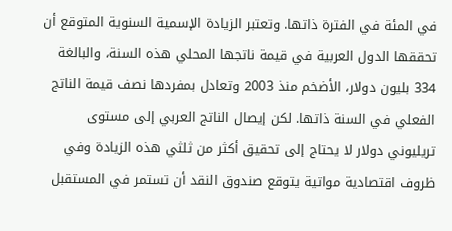في المئة في الفترة ذاتها. وتعتبر الزيادة الإسمية السنوية المتوقع أن تحققها الدول العربية في قيمة ناتجها المحلي هذه السنة، والبالغة 334 بليون دولار، الأضخم منذ 2003 وتعادل بمفردها نصف قيمة الناتج الفعلي في السنة ذاتها. لكن إيصال الناتج العربي إلى مستوى تريليوني دولار لا يحتاج إلى تحقيق أكثر من ثلثي هذه الزيادة وفي ظروف اقتصادية مواتية يتوقع صندوق النقد أن تستمر في المستقبل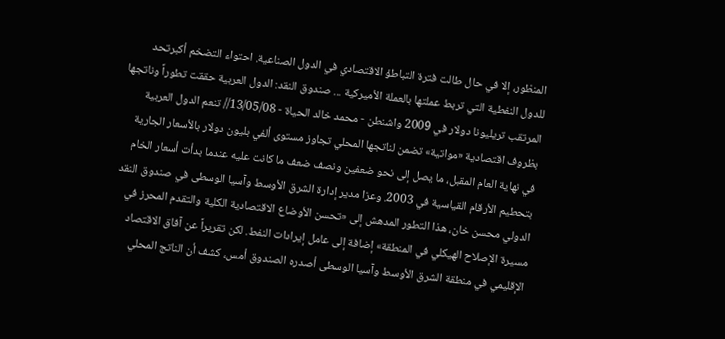المنظور، إلا في حال طالت فترة التباطؤ الاقتصادي في الدول الصناعية. احتواء التضخم أكبرتحد للدول النفطية التي تربط عملتها بالعملة الأميركية ... صندوق النقد: الدول العربية حققت تطوراً وناتجها المرتقب تريليونا دولار في 2009 واشنطن - محمد خالد الحياة - 13/05/08// تنعم الدول العربية بظروف اقتصادية «مواتية» تضمن لناتجها المحلي تجاوز مستوى ألفي بليون دولار بالأسعار الجارية في نهاية العام المقبل، ما يصل إلى نحو ضعفين ونصف ضعف ما كانت عليه عندما بدأت أسعار الخام بتحطيم الأرقام القياسية في 2003. وعزا مدير إدارة الشرق الأوسط وآسيا الوسطى في صندوق النقد الدولي محسن خان، هذا التطور المدهش إلى «تحسن الأوضاع الاقتصادية الكلية والتقدم المحرز في مسيرة الإصلاح الهيكلي في المنطقة» إضافة إلى عامل إيرادات النفط. لكن تقريراً عن آفاق الاقتصاد الإقليمي في منطقة الشرق الأوسط وآسيا الوسطى أصدره الصندوق أمس، كشف أن الناتج المحلي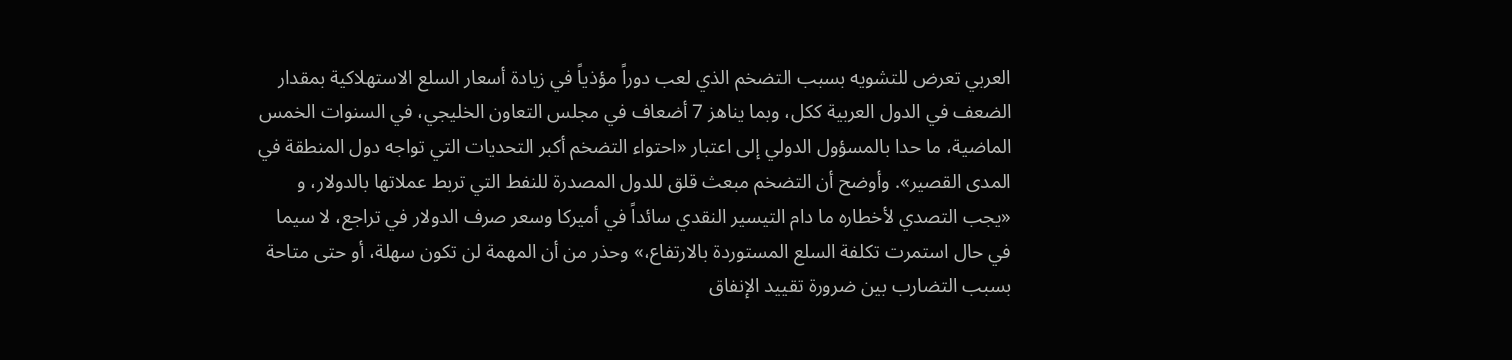العربي تعرض للتشويه بسبب التضخم الذي لعب دوراً مؤذياً في زيادة أسعار السلع الاستهلاكية بمقدار الضعف في الدول العربية ككل، وبما يناهز 7 أضعاف في مجلس التعاون الخليجي، في السنوات الخمس الماضية، ما حدا بالمسؤول الدولي إلى اعتبار «احتواء التضخم أكبر التحديات التي تواجه دول المنطقة في المدى القصير». وأوضح أن التضخم مبعث قلق للدول المصدرة للنفط التي تربط عملاتها بالدولار، و «يجب التصدي لأخطاره ما دام التيسير النقدي سائداً في أميركا وسعر صرف الدولار في تراجع، لا سيما في حال استمرت تكلفة السلع المستوردة بالارتفاع،» وحذر من أن المهمة لن تكون سهلة، أو حتى متاحة بسبب التضارب بين ضرورة تقييد الإنفاق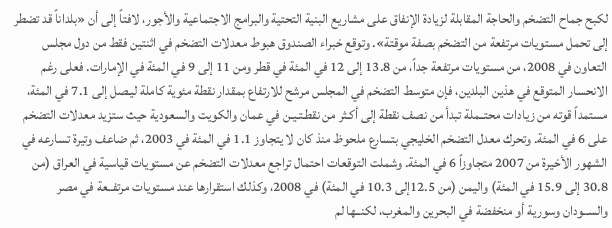لكبح جماح التضخم والحاجة المقابلة لزيادة الإنفاق على مشاريع البنية التحتية والبرامج الاجتماعية والأجور، لافتاً إلى أن «بلداناً قد تضطر إلى تحمل مستويات مرتفعة من التضخم بصفة موقتة». وتوقع خبراء الصندوق هبوط معدلات التضخم في اثنتين فقط من دول مجلس التعاون في 2008، من مستويات مرتفعة جداً، من 13.8 إلى 12 في المئة في قطر ومن 11 إلى 9 في المئة في الإمارات. فعلى رغم الانحسار المتوقع في هذين البلدين، فإن متوسط التضخم في المجلس مرشح للارتفاع بمقدار نقطة مئوية كاملة ليـصل إلى 7.1 في المئة، مستمداً قوته من زيادات محتــملة تبدأ من نصف نقطة إلى أكـثر من نقطـتـيـن في عمان والكويت والسعودية حيث ستزيد معدلات التضخم على 6 في المئة. وتحرك معدل التضخم الخليجي بتسارع ملحوظ منذ كان لا يتجاوز 1.1 في المئة في 2003، ثم ضاعف وتيرة تسارعه في الشهور الأخيرة من 2007 متجاوزاً 6 في المئة. وشملت التوقعات احتمال تراجع معدلات التضخم عن مستويات قياسية في العراق (من 30.8 إلى 15.9 في المئة) واليمن (من 12.5إلى 10.3 في المئة) في 2008، وكذلك استقرارها عند مستويات مرتفــعة في مصر والســودان وسورية أو منخفضة في البحرين والمغرب، لكنــها لم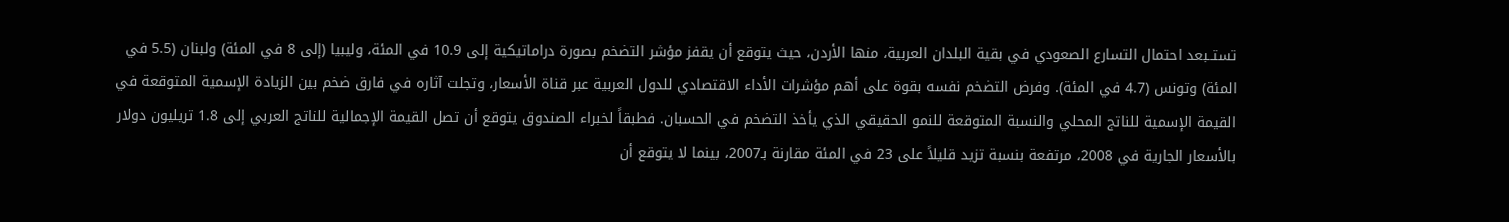تستــبعد احتمال التسارع الصعودي في بقية البلدان العربية، منها الأردن، حيث يتوقع أن يقفز مؤشر التضخم بصورة دراماتيكية إلى 10.9 في المئة، وليبيا (إلى 8 في المئة) ولبنان (5.5 في المئة) وتونس (4.7 في المئة). وفرض التضخم نفسه بقوة على أهم مؤشرات الأداء الاقتصادي للدول العربية عبر قناة الأسعار، وتجلت آثاره في فارق ضخم بين الزيادة الإسمية المتوقعة في القيمة الإسمية للناتج المحلي والنسبة المتوقعة للنمو الحقيقي الذي يأخذ التضخم في الحسبان. فطبقاً لخبراء الصندوق يتوقع أن تصل القيمة الإجمالية للناتج العربي إلى 1.8 تريليون دولار بالأسعار الجارية في 2008، مرتفعة بنسبة تزيد قليلاً على 23 في المئة مقارنة بـ2007، بينما لا يتوقع أن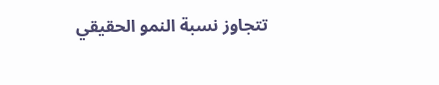تتجاوز نسبة النمو الحقيقي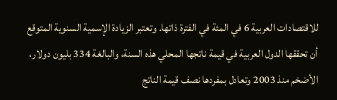للاقتصادات العربية 6 في المئة في الفترة ذاتها. وتعتبر الزيادة الإسمية السنوية المتوقع أن تحققها الدول العربية في قيمة ناتجها المحلي هذه السنة، والبالغة 334 بليون دولار، الأضخم منذ 2003 وتعادل بمفردها نصف قيمة الناتج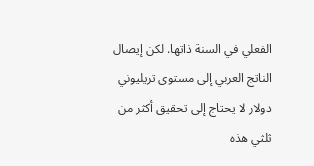الفعلي في السنة ذاتها. لكن إيصال الناتج العربي إلى مستوى تريليوني دولار لا يحتاج إلى تحقيق أكثر من ثلثي هذه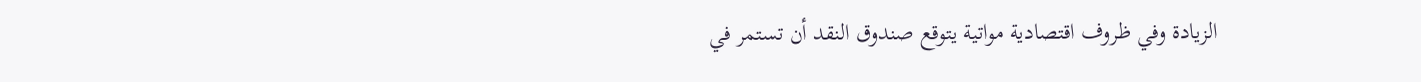الزيادة وفي ظروف اقتصادية مواتية يتوقع صندوق النقد أن تستمر في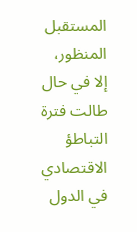المستقبل المنظور، إلا في حال طالت فترة التباطؤ الاقتصادي في الدول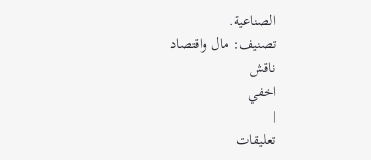الصناعية.
تصنيف: مال واقتصاد
ناقش
اخفي
|
تعليقات